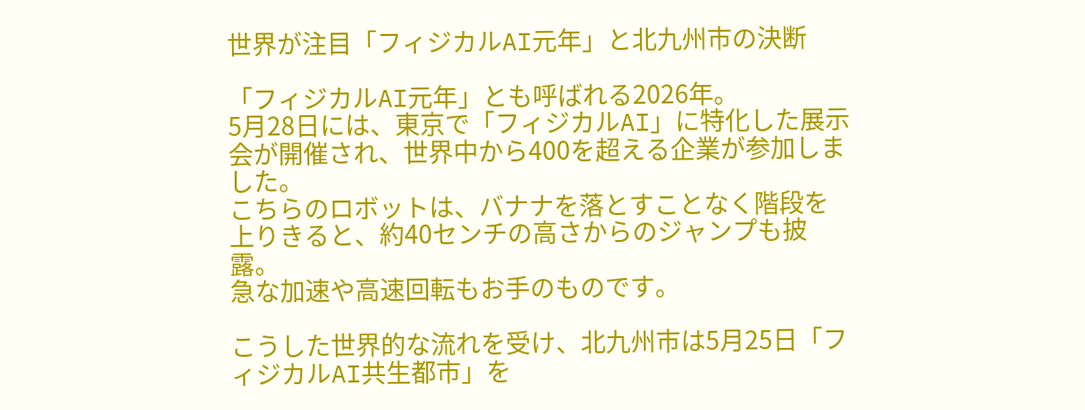世界が注目「フィジカルAI元年」と北九州市の決断

「フィジカルAI元年」とも呼ばれる2026年。
5月28日には、東京で「フィジカルAI」に特化した展示会が開催され、世界中から400を超える企業が参加しました。
こちらのロボットは、バナナを落とすことなく階段を上りきると、約40センチの高さからのジャンプも披露。
急な加速や高速回転もお手のものです。

こうした世界的な流れを受け、北九州市は5月25日「フィジカルAI共生都市」を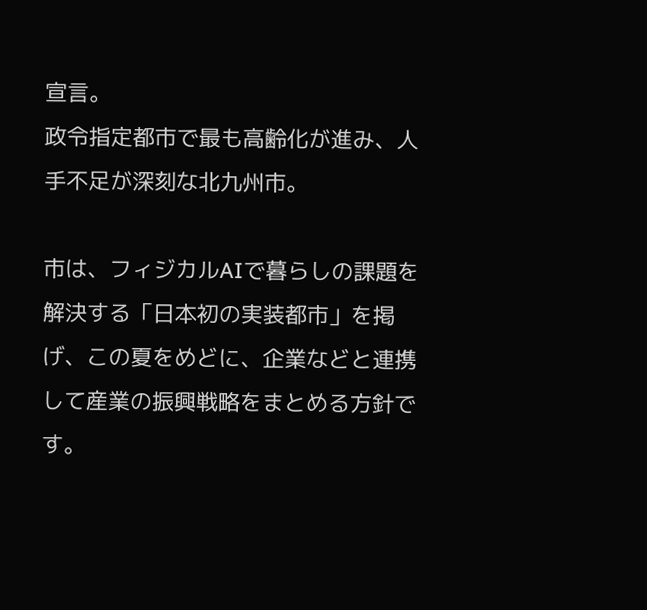宣言。
政令指定都市で最も高齢化が進み、人手不足が深刻な北九州市。

市は、フィジカルAIで暮らしの課題を解決する「日本初の実装都市」を掲げ、この夏をめどに、企業などと連携して産業の振興戦略をまとめる方針です。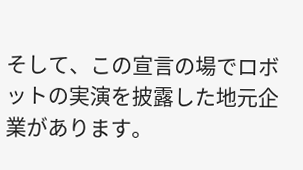そして、この宣言の場でロボットの実演を披露した地元企業があります。